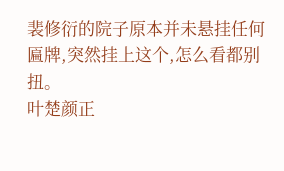裴修衍的院子原本并未悬挂任何匾牌,突然挂上这个,怎么看都别扭。
叶楚颜正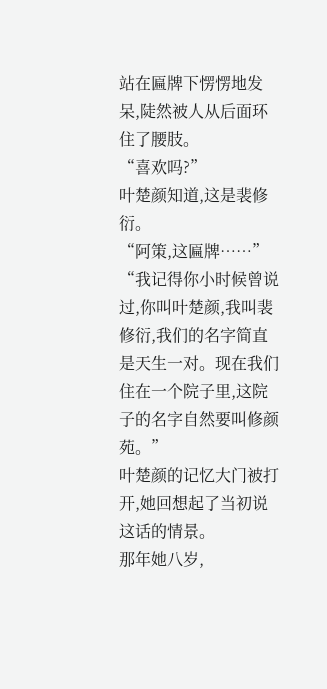站在匾牌下愣愣地发呆,陡然被人从后面环住了腰肢。
“喜欢吗?”
叶楚颜知道,这是裴修衍。
“阿策,这匾牌……”
“我记得你小时候曾说过,你叫叶楚颜,我叫裴修衍,我们的名字简直是天生一对。现在我们住在一个院子里,这院子的名字自然要叫修颜苑。”
叶楚颜的记忆大门被打开,她回想起了当初说这话的情景。
那年她八岁,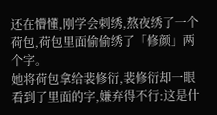还在懵懂,刚学会刺绣,熬夜绣了一个荷包,荷包里面偷偷绣了「修颜」两个字。
她将荷包拿给裴修衍,裴修衍却一眼看到了里面的字,嫌弃得不行:这是什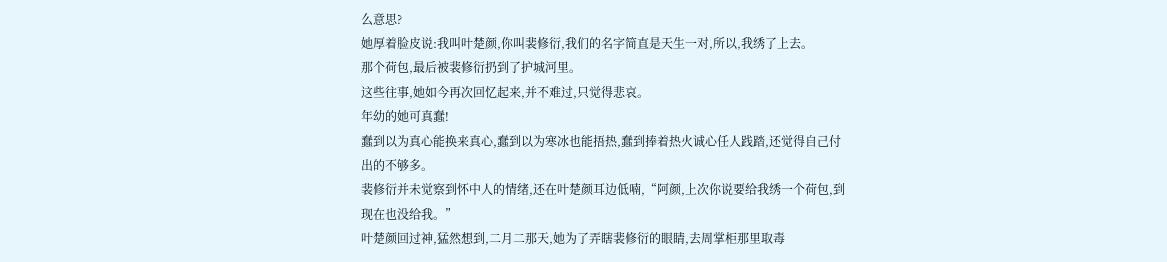么意思?
她厚着脸皮说:我叫叶楚颜,你叫裴修衍,我们的名字简直是天生一对,所以,我绣了上去。
那个荷包,最后被裴修衍扔到了护城河里。
这些往事,她如今再次回忆起来,并不难过,只觉得悲哀。
年幼的她可真蠢!
蠢到以为真心能换来真心,蠢到以为寒冰也能捂热,蠢到捧着热火诚心任人践踏,还觉得自己付出的不够多。
裴修衍并未觉察到怀中人的情绪,还在叶楚颜耳边低喃,“阿颜,上次你说要给我绣一个荷包,到现在也没给我。”
叶楚颜回过神,猛然想到,二月二那天,她为了弄瞎裴修衍的眼睛,去周掌柜那里取毒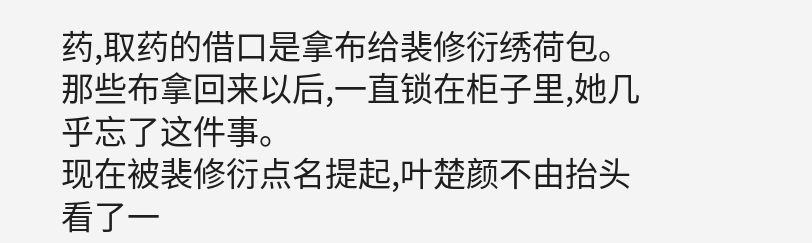药,取药的借口是拿布给裴修衍绣荷包。
那些布拿回来以后,一直锁在柜子里,她几乎忘了这件事。
现在被裴修衍点名提起,叶楚颜不由抬头看了一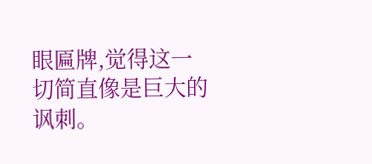眼匾牌,觉得这一切简直像是巨大的讽刺。